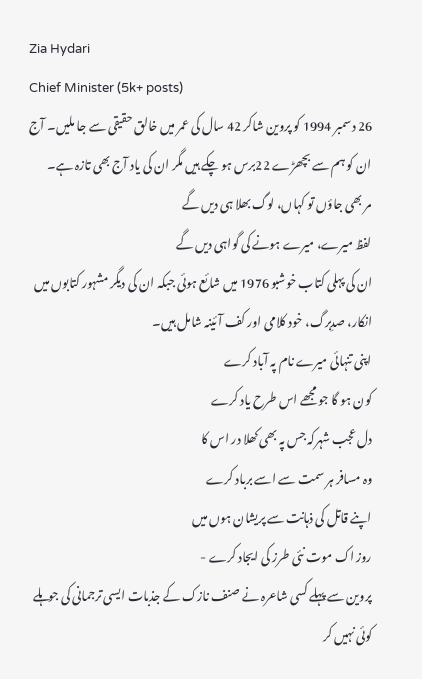Zia Hydari
Chief Minister (5k+ posts)
26 دسمبر 1994 کو پروین شاکر 42 سال کی عمر میں خالق حقیقی سے جا ملیں۔ آج ان کو ہم سے بچھڑے 22برس ہو چکے ہیں مگر ان کی یاد آج بھی تازہ ہے۔
مر بھی جاؤں تو کہاں، لوگ بھلا ہی دیں گے
لفظ میرے، میرے ہونے کی گواہی دیں گے
ان کی پہلی کتاب خوشبو 1976 میں شائع ہوئی جبکہ ان کی دیگر مشہور کتابوں میں انکار، صدِبرگ، خود کلامی اور کف آئینہ شامل ہیں۔
اپنی تنہائی میرے نام پہ آباد کرے
کون ہو گا جو مجھے اس طرح یاد کرے
دل عجب شہرکہ جس پہ بھی کھلا در اس کا
وہ مسافر ہر سمت سے اسے برباد کرے
اپنے قاتل کی ذہانت سے پریشان ہوں میں
روز اک موت نئی طرز کی ایجاد کرے -
پروین سے پہلے کسی شاعرہ نے صنف نازک کے جذبات ایسی ترجمانی کی جو ہلے کوئی نہیں کر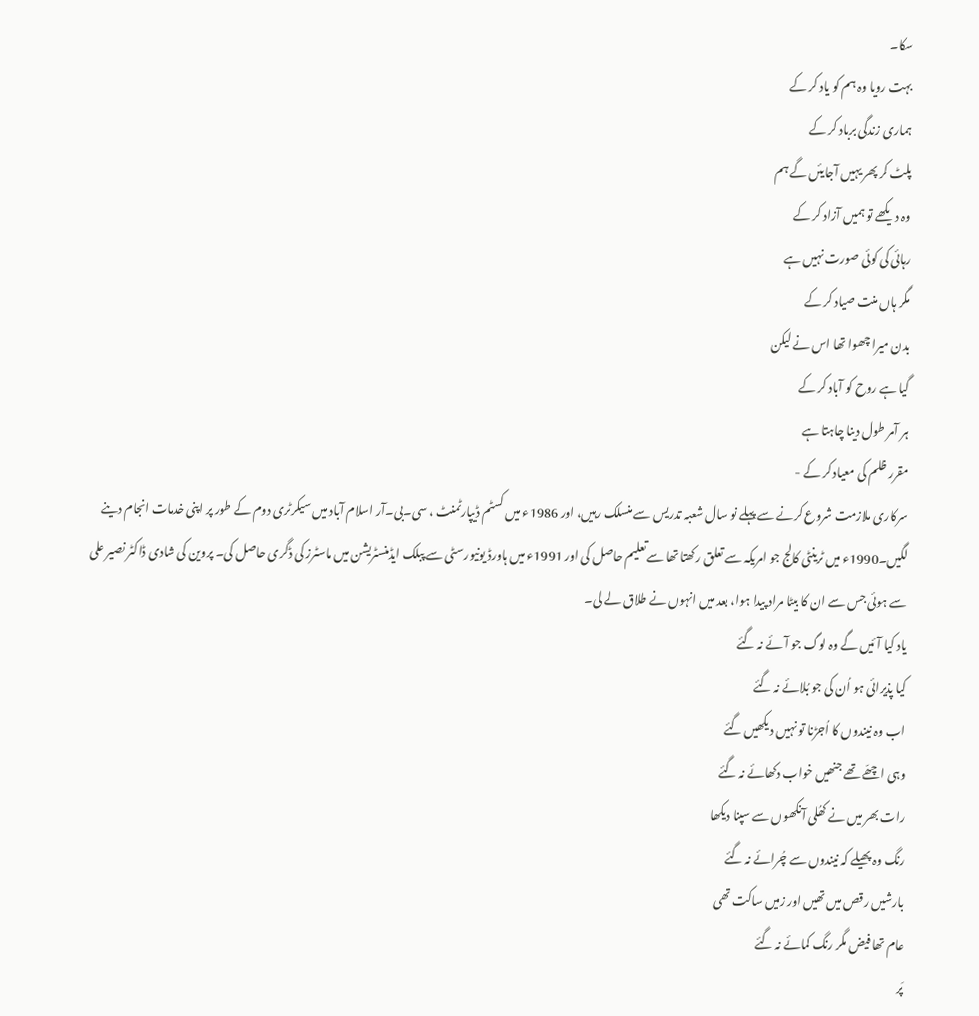سکا۔
بہت رویا وہ ہم کو یاد کر کے
ہماری زندگی برباد کر کے
پلٹ کر پھر یہیں آجایئں گے ہم
وہ دیکھے تو ہمیں آزاد کر کے
رہائی کی کوئی صورت نہیں ہے
مگر ہاں منت صیاد کر کے
بدن میرا چھوا تھا اس نے لیکن
گیا ہے روح کو آباد کر کے
ہر آمر طول دینا چاہتا ہے
مقرر ظلم کی معیاد کر کے -
سرکاری ملازمت شروع کرنے سے پہلے نو سال شعبہ تدریس سے منسلک رہیں، اور 1986ء میں کسٹم ڈیپارٹمنٹ ، سی۔بی۔آر اسلام آباد میں سیکرٹری دوم کے طور پر اپنی خدمات انجام دینے لگیں۔1990ء میں ٹرینٹی کالج جو امریکہ سے تعلق رکھتا تھا سےتعلیم حاصل کی اور 1991ء میں ہاورڈ یونیورسٹی سے پبلک ایڈمنسٹریشن میں ماسٹرز کی ڈگری حاصل کی۔ پروین کی شادی ڈاکٹر نصیر علی سے ہوئی جس سے ان کا بیٹا مراد پیدا ہوا، بعد میں انہوں نے طلاق لے لی۔
یاد کیا آئیں گے وہ لوگ جو آئے نہ گئے
کیا پذیرائی ہو اُن کی جو بُلائے نہ گئے
اب وہ نیندوں کا اُجڑنا تو نہیں دیکھیں گئے
وہی اچھّے تھے جنھیں خواب دکھائے نہ گئے
رات بھر میں نے کھُلی آنکھوں سے سپنا دیکھا
رنگ وہ پھیلے کہ نیندوں سے چُرائے نہ گئے
بارشیں رقص میں تھیں اور زمیں ساکت تھی
عام تھا فیض مگر رنگ کمائے نہ گئے
پَر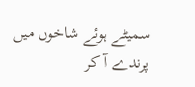سمیٹے ہوئے شاخوں میں پرندے آ کر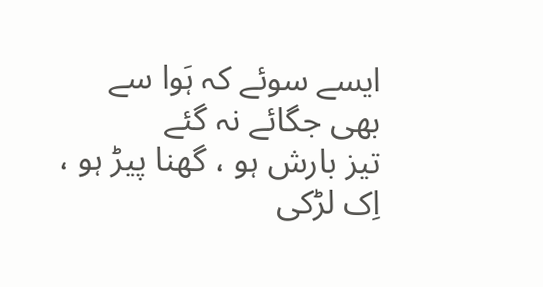ایسے سوئے کہ ہَوا سے بھی جگائے نہ گئے
تیز بارش ہو ، گھنا پیڑ ہو ، اِک لڑکی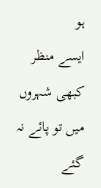ہو
ایسے منظر کبھی شہروں میں تو پائے نہ گئے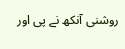روشنی آنکھ نے پی اور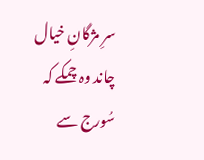سرِ مژگانِ خیال
چاند وہ چمکے کہ سُورج سے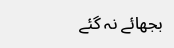بجھائے نہ گئے